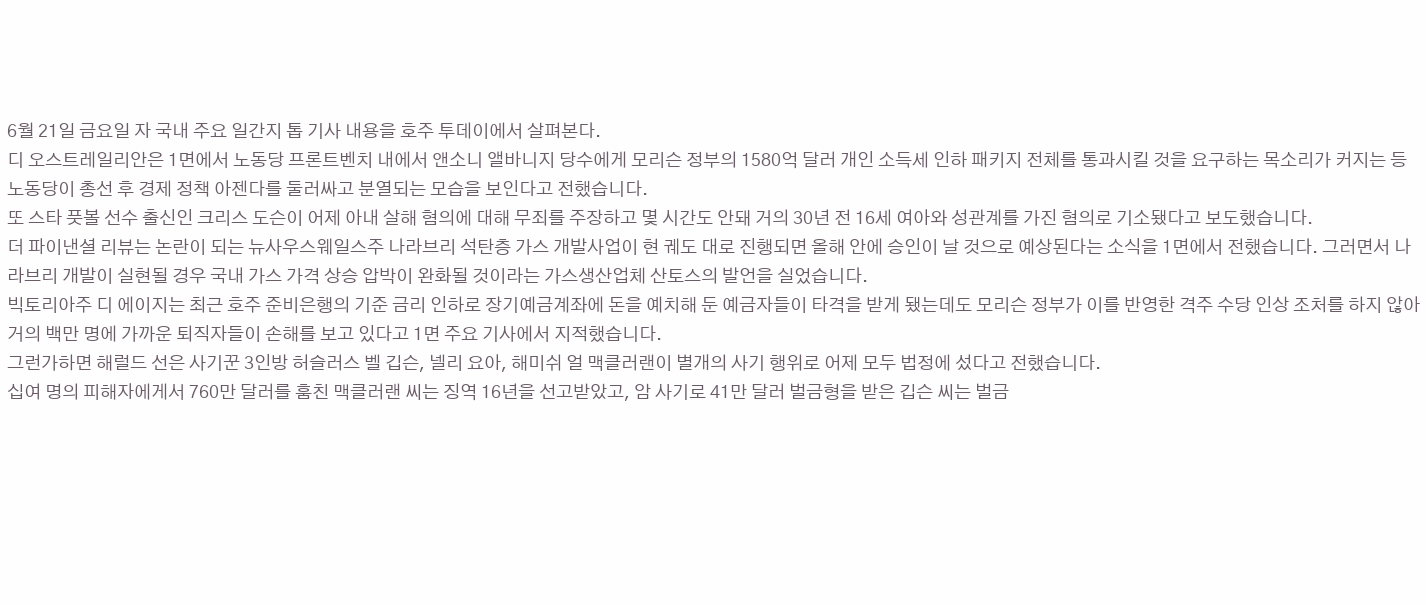6월 21일 금요일 자 국내 주요 일간지 톱 기사 내용을 호주 투데이에서 살펴본다.
디 오스트레일리안은 1면에서 노동당 프론트벤치 내에서 앤소니 앨바니지 당수에게 모리슨 정부의 1580억 달러 개인 소득세 인하 패키지 전체를 통과시킬 것을 요구하는 목소리가 커지는 등 노동당이 총선 후 경제 정책 아젠다를 둘러싸고 분열되는 모습을 보인다고 전했습니다.
또 스타 풋볼 선수 출신인 크리스 도슨이 어제 아내 살해 혐의에 대해 무죄를 주장하고 몇 시간도 안돼 거의 30년 전 16세 여아와 성관계를 가진 혐의로 기소됐다고 보도했습니다.
더 파이낸셜 리뷰는 논란이 되는 뉴사우스웨일스주 나라브리 석탄층 가스 개발사업이 현 궤도 대로 진행되면 올해 안에 승인이 날 것으로 예상된다는 소식을 1면에서 전했습니다. 그러면서 나라브리 개발이 실현될 경우 국내 가스 가격 상승 압박이 완화될 것이라는 가스생산업체 산토스의 발언을 실었습니다.
빅토리아주 디 에이지는 최근 호주 준비은행의 기준 금리 인하로 장기예금계좌에 돈을 예치해 둔 예금자들이 타격을 받게 됐는데도 모리슨 정부가 이를 반영한 격주 수당 인상 조처를 하지 않아 거의 백만 명에 가까운 퇴직자들이 손해를 보고 있다고 1면 주요 기사에서 지적했습니다.
그런가하면 해럴드 선은 사기꾼 3인방 허슬러스 벨 깁슨, 넬리 요아, 해미쉬 얼 맥클러랜이 별개의 사기 행위로 어제 모두 법정에 섰다고 전했습니다.
십여 명의 피해자에게서 760만 달러를 훔친 맥클러랜 씨는 징역 16년을 선고받았고, 암 사기로 41만 달러 벌금형을 받은 깁슨 씨는 벌금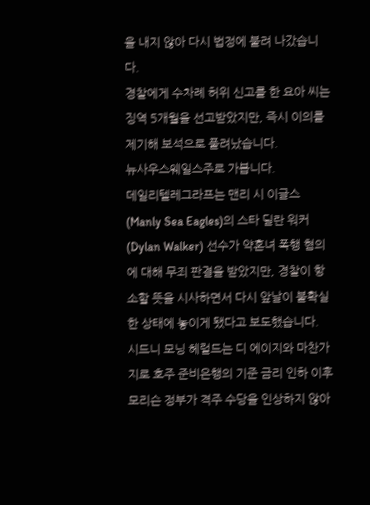을 내지 않아 다시 법정에 불려 나갔습니다.
경찰에게 수차례 허위 신고를 한 요아 씨는 징역 5개월을 선고받았지만, 즉시 이의를 제기해 보석으로 풀려났습니다.
뉴사우스웨일스주로 가봅니다.
데일리텔레그라프는 맨리 시 이글스(Manly Sea Eagles)의 스타 딜란 워커(Dylan Walker) 선수가 약혼녀 폭행 혐의에 대해 무죄 판결을 받았지만, 경찰이 항소할 뜻을 시사하면서 다시 앞날이 불확실한 상태에 놓이게 됐다고 보도했습니다.
시드니 모닝 헤럴드는 디 에이지와 마찬가지로 호주 준비은행의 기준 금리 인하 이후 모리슨 정부가 격주 수당을 인상하지 않아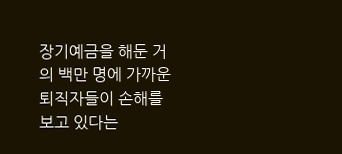장기예금을 해둔 거의 백만 명에 가까운 퇴직자들이 손해를 보고 있다는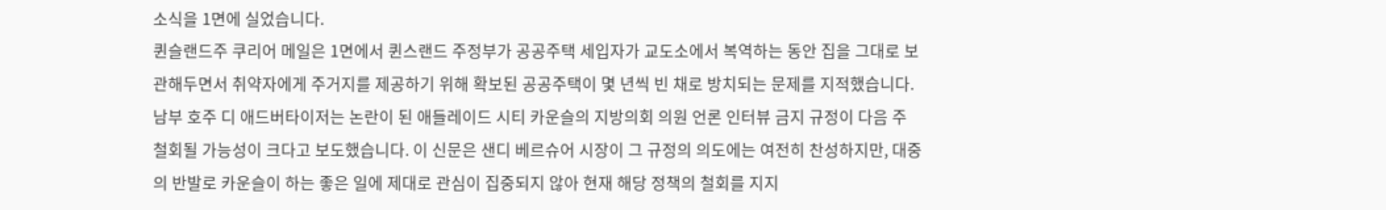소식을 1면에 실었습니다.
퀸슬랜드주 쿠리어 메일은 1면에서 퀸스랜드 주정부가 공공주택 세입자가 교도소에서 복역하는 동안 집을 그대로 보관해두면서 취약자에게 주거지를 제공하기 위해 확보된 공공주택이 몇 년씩 빈 채로 방치되는 문제를 지적했습니다.
남부 호주 디 애드버타이저는 논란이 된 애들레이드 시티 카운슬의 지방의회 의원 언론 인터뷰 금지 규정이 다음 주 철회될 가능성이 크다고 보도했습니다. 이 신문은 샌디 베르슈어 시장이 그 규정의 의도에는 여전히 찬성하지만, 대중의 반발로 카운슬이 하는 좋은 일에 제대로 관심이 집중되지 않아 현재 해당 정책의 철회를 지지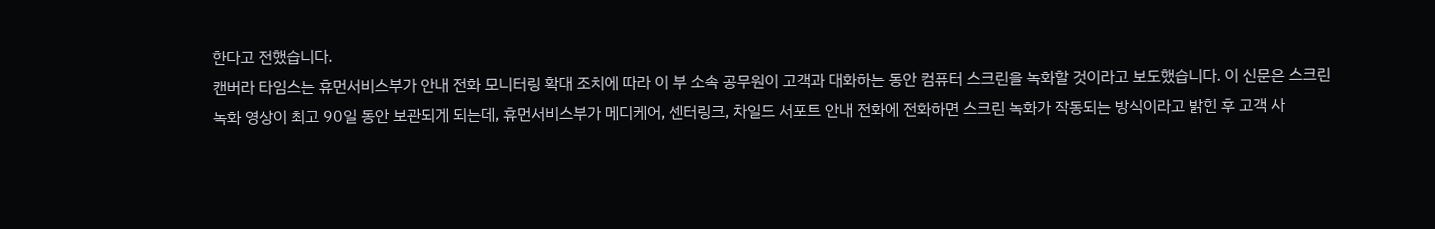한다고 전했습니다.
캔버라 타임스는 휴먼서비스부가 안내 전화 모니터링 확대 조치에 따라 이 부 소속 공무원이 고객과 대화하는 동안 컴퓨터 스크린을 녹화할 것이라고 보도했습니다. 이 신문은 스크린 녹화 영상이 최고 90일 동안 보관되게 되는데, 휴먼서비스부가 메디케어, 센터링크, 차일드 서포트 안내 전화에 전화하면 스크린 녹화가 작동되는 방식이라고 밝힌 후 고객 사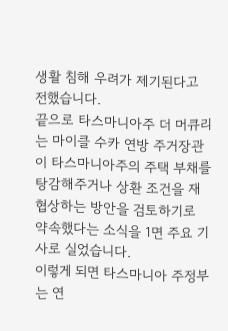생활 침해 우려가 제기된다고 전했습니다.
끝으로 타스마니아주 더 머큐리는 마이클 수카 연방 주거장관이 타스마니아주의 주택 부채를 탕감해주거나 상환 조건을 재협상하는 방안을 검토하기로 약속했다는 소식을 1면 주요 기사로 실었습니다.
이렇게 되면 타스마니아 주정부는 연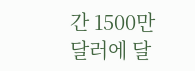간 1500만 달러에 달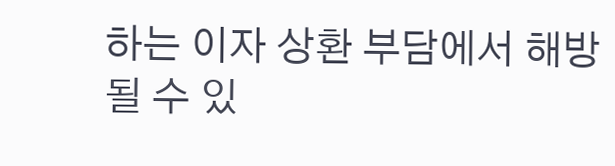하는 이자 상환 부담에서 해방될 수 있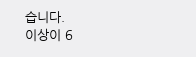습니다.
이상이 6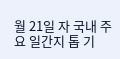월 21일 자 국내 주요 일간지 톱 기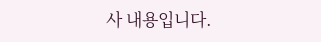사 내용입니다.